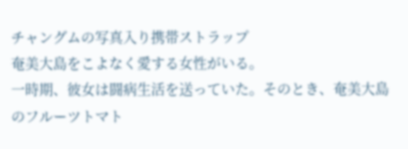チャングムの写真入り携帯ストラップ
奄美大島をこよなく愛する女性がいる。
一時期、彼女は闘病生活を送っていた。そのとき、奄美大島のフルーツトマト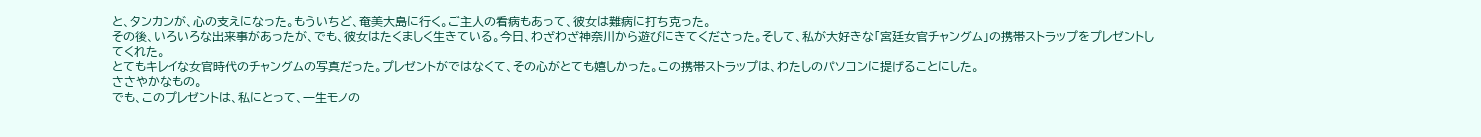と、タンカンが、心の支えになった。もういちど、奄美大島に行く。ご主人の看病もあって、彼女は難病に打ち克った。
その後、いろいろな出来事があったが、でも、彼女はたくましく生きている。今日、わざわざ神奈川から遊びにきてくださった。そして、私が大好きな「宮廷女官チャングム」の携帯ストラップをプレゼントしてくれた。
とてもキレイな女官時代のチャングムの写真だった。プレゼントがではなくて、その心がとても嬉しかった。この携帯ストラップは、わたしのパソコンに提げることにした。
ささやかなもの。
でも、このプレゼントは、私にとって、一生モノの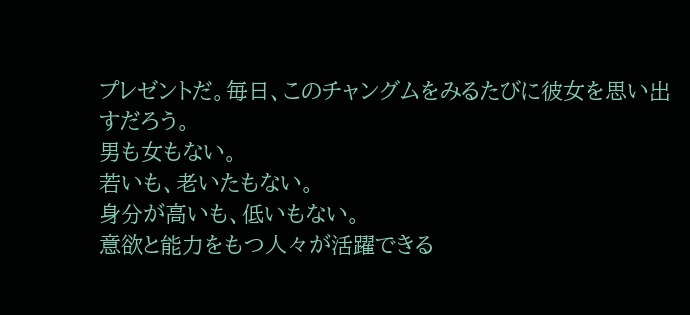プレゼントだ。毎日、このチャングムをみるたびに彼女を思い出すだろう。
男も女もない。
若いも、老いたもない。
身分が高いも、低いもない。
意欲と能力をもつ人々が活躍できる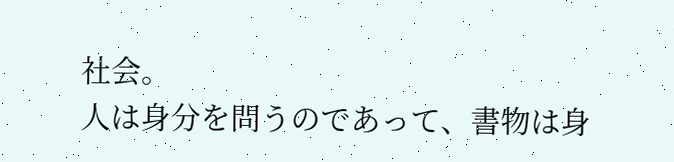社会。
人は身分を問うのであって、書物は身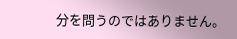分を問うのではありません。